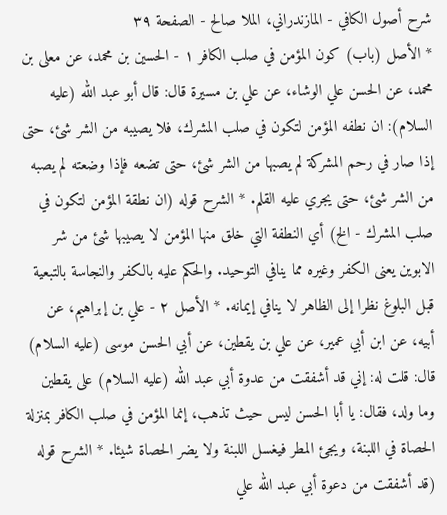شرح أصول الكافي - المازندراني، الملا صالح - الصفحة ٣٩
* الأصل (باب) كون المؤمن في صلب الكافر ١ - الحسين بن محمد، عن معلى بن محمد، عن الحسن علي الوشاء، عن علي بن مسيرة قال: قال أبو عبد الله (عليه السلام): ان نطفه المؤمن لتكون في صلب المشرك، فلا يصيبه من الشر شئ، حتى إذا صار في رحم المشركة لم يصبها من الشر شئ، حتى تضعه فإذا وضعته لم يصبه من الشر شئ، حتى يجري عليه القلم. * الشرح قوله (ان نطقة المؤمن لتكون في صلب المشرك - الخ) أي النطفة التي خلق منها المؤمن لا يصيبها شئ من شر الابوين يعنى الكفر وغيره مما ينافي التوحيد. والحكم عليه بالكفر والنجاسة بالتبعية قبل البلوغ نظرا إلى الظاهر لا ينافي إيمانه. * الأصل ٢ - علي بن إبراهيم، عن أبيه، عن ابن أبي عمير، عن علي بن يقطين، عن أبي الحسن موسى (عليه السلام) قال: قلت له: إني قد أشفقت من عدوة أبي عبد الله (عليه السلام) على يقطين وما ولد، فقال: يا أبا الحسن ليس حيث تذهب، إنما المؤمن في صلب الكافر بمنزلة الحصاة في اللبنة، ويجئ المطر فيغسل اللبنة ولا يضر الحصاة شيئا. * الشرح قوله (قد أشفقت من دعوة أبي عبد الله علي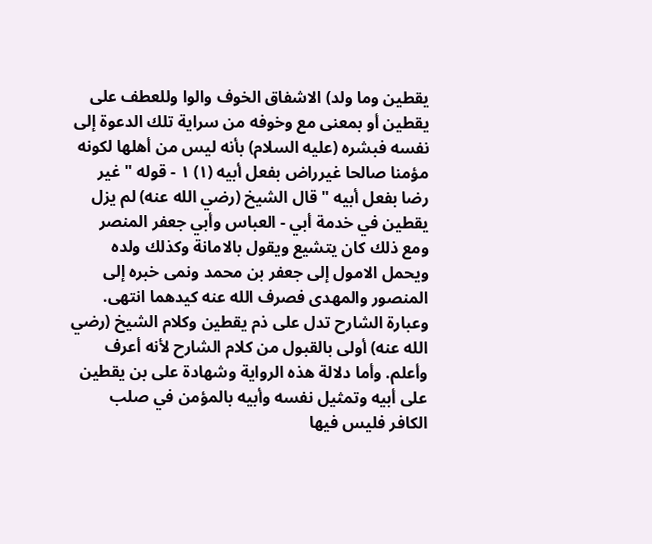يقطين وما ولد) الاشفاق الخوف والوا وللعطف على يقطين أو بمعنى مع وخوفه من سراية تلك الدعوة إلى نفسه فبشره (عليه السلام) بأنه ليس من أهلها لكونه مؤمنا صالحا غيرراض بفعل أبيه (١) ١ - قوله " غير رضا بفعل أبيه " قال الشيخ (رضي الله عنه) لم يزل يقطين في خدمة أبي - العباس وأبي جعفر المنصر ومع ذلك كان يتشيع ويقول بالامانة وكذلك ولده ويحمل الامول إلى جعفر بن محمد ونمى خبره إلى المنصور والمهدى فصرف الله عنه كيدهما انتهى. وعبارة الشارح تدل على ذم يقطين وكلام الشيخ (رضي الله عنه) أولى بالقبول من كلام الشارح لأنه أعرف وأعلم. وأما دلالة هذه الرواية وشهادة على بن يقطين على أبيه وتمثيل نفسه وأبيه بالمؤمن في صلب الكافر فليس فيها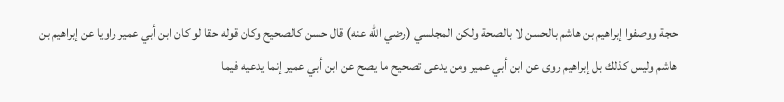حجة ووصفوا إبراهيم بن هاشم بالحسن لا بالصحة ولكن المجلسي (رضي الله عنه) قال حسن كالصحيح وكان قوله حقا لو كان ابن أبي عمير راويا عن إبراهيم بن هاشم وليس كذلك بل إبراهيم روى عن ابن أبي عمير ومن يدعى تصحيح ما يصح عن ابن أبي عمير إنما يدعيه فيما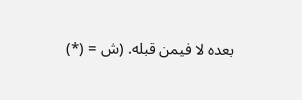بعده لا فيمن قبله. (ش = (*)